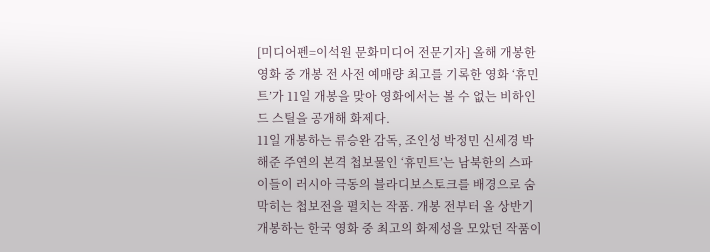[미디어펜=이석원 문화미디어 전문기자] 올해 개봉한 영화 중 개봉 전 사전 예매량 최고를 기록한 영화 ‘휴민트’가 11일 개봉을 맞아 영화에서는 볼 수 없는 비하인드 스틸을 공개해 화제다.
11일 개봉하는 류승완 감독, 조인성 박정민 신세경 박해준 주연의 본격 첩보물인 ‘휴민트’는 남북한의 스파이들이 러시아 극동의 블라디보스토크를 배경으로 숨 막히는 첩보전을 펼치는 작품. 개봉 전부터 올 상반기 개봉하는 한국 영화 중 최고의 화제성을 모았던 작품이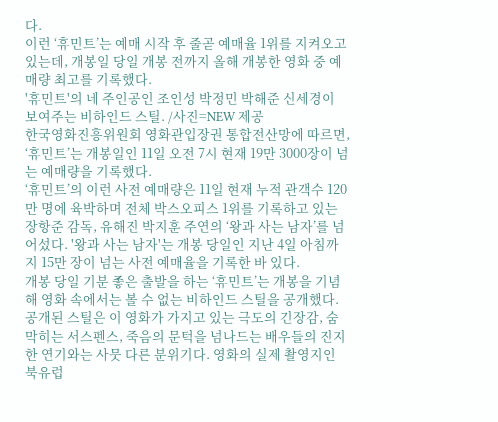다.
이런 ‘휴민트’는 예매 시작 후 줄곧 예매율 1위를 지켜오고 있는데, 개봉일 당일 개봉 전까지 올해 개봉한 영화 중 예매량 최고를 기록했다.
'휴민트'의 네 주인공인 조인성 박정민 박해준 신세경이 보여주는 비하인드 스틸. /사진=NEW 제공
한국영화진흥위원회 영화관입장권 통합전산망에 따르면, ‘휴민트’는 개봉일인 11일 오전 7시 현재 19만 3000장이 넘는 예매량을 기록했다.
‘휴민트’의 이런 사전 예매량은 11일 현재 누적 관객수 120만 명에 육박하며 전체 박스오피스 1위를 기록하고 있는 장항준 감독, 유해진 박지훈 주연의 ‘왕과 사는 남자’를 넘어섰다. '왕과 사는 남자'는 개봉 당일인 지난 4일 아침까지 15만 장이 넘는 사전 예매율을 기록한 바 있다.
개봉 당일 기분 좋은 출발을 하는 ‘휴민트’는 개봉을 기념해 영화 속에서는 볼 수 없는 비하인드 스틸을 공개했다.
공개된 스틸은 이 영화가 가지고 있는 극도의 긴장감, 숨 막히는 서스펜스, 죽음의 문턱을 넘나드는 배우들의 진지한 연기와는 사뭇 다른 분위기다. 영화의 실제 촬영지인 북유럽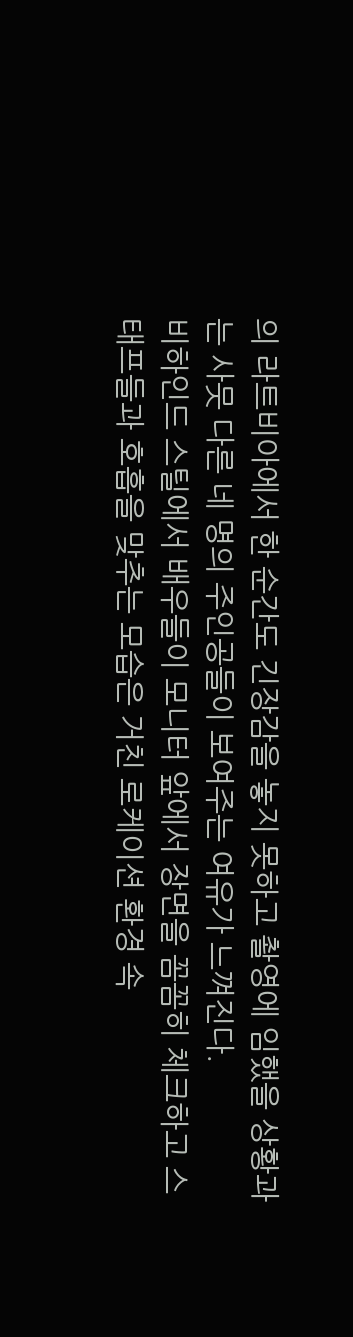의 라트비아에서 한 순간도 긴장감을 놓지 못하고 촬영에 임했을 상황과는 사뭇 다른 네 명의 주인공들이 보여주는 여유가 느껴진다.
비하인드 스틸에서 배우들이 모니터 앞에서 장면을 꼼꼼히 체크하고 스태프들과 호흡을 맞추는 모습은 거친 로케이션 환경 속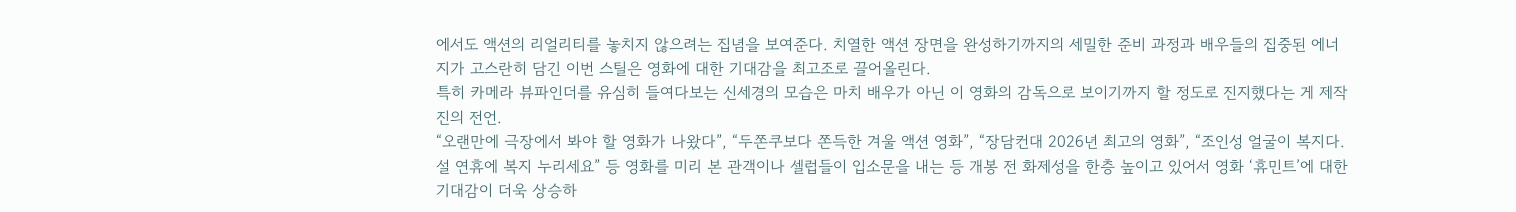에서도 액션의 리얼리티를 놓치지 않으려는 집념을 보여준다. 치열한 액션 장면을 완성하기까지의 세밀한 준비 과정과 배우들의 집중된 에너지가 고스란히 담긴 이번 스틸은 영화에 대한 기대감을 최고조로 끌어올린다.
특히 카메라 뷰파인더를 유심히 들여다보는 신세경의 모습은 마치 배우가 아닌 이 영화의 감독으로 보이기까지 할 정도로 진지했다는 게 제작진의 전언.
“오랜만에 극장에서 봐야 할 영화가 나왔다”, “두쫀쿠보다 쫀득한 겨울 액션 영화”, “장담컨대 2026년 최고의 영화”, “조인성 얼굴이 복지다. 설 연휴에 복지 누리세요” 등 영화를 미리 본 관객이나 셀럽들이 입소문을 내는 등 개봉 전 화제성을 한층 높이고 있어서 영화 ‘휴민트’에 대한 기대감이 더욱 상승하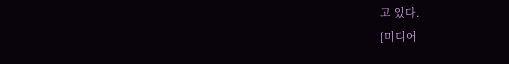고 있다.
[미디어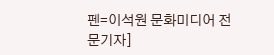펜=이석원 문화미디어 전문기자]